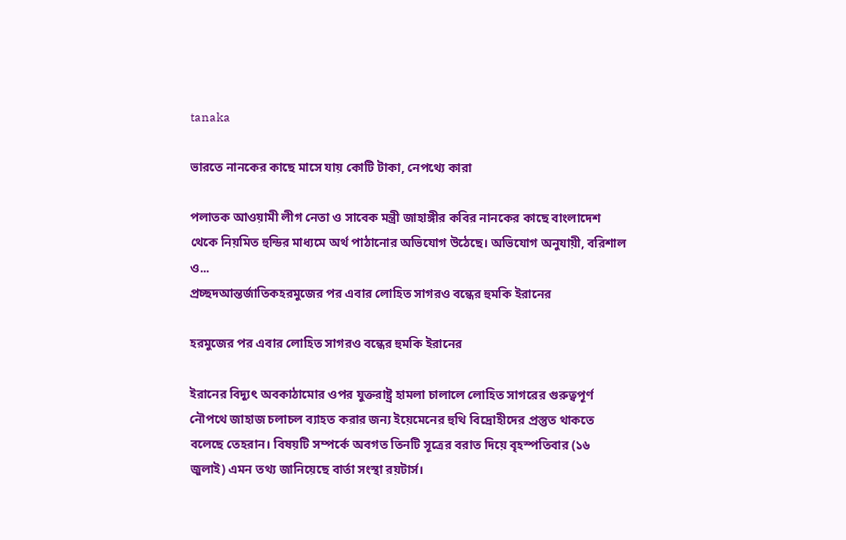tanaka

ভারতে নানকের কাছে মাসে যায় কোটি টাকা, নেপথ্যে কারা

পলাতক আওয়ামী লীগ নেতা ও সাবেক মন্ত্রী জাহাঙ্গীর কবির নানকের কাছে বাংলাদেশ থেকে নিয়মিত হুন্ডির মাধ্যমে অর্থ পাঠানোর অভিযোগ উঠেছে। অভিযোগ অনুযায়ী, বরিশাল ও...
প্রচ্ছদআন্তর্জাতিকহরমুজের পর এবার লোহিত সাগরও বন্ধের হুমকি ইরানের

হরমুজের পর এবার লোহিত সাগরও বন্ধের হুমকি ইরানের

ইরানের বিদ্যুৎ অবকাঠামোর ওপর যুক্তরাষ্ট্র হামলা চালালে লোহিত সাগরের গুরুত্বপূর্ণ নৌপথে জাহাজ চলাচল ব্যাহত করার জন্য ইয়েমেনের হুথি বিদ্রোহীদের প্রস্তুত থাকতে বলেছে তেহরান। বিষয়টি সম্পর্কে অবগত তিনটি সূত্রের বরাত দিয়ে বৃহস্পতিবার (১৬ জুলাই) এমন তথ্য জানিয়েছে বার্তা সংস্থা রয়টার্স।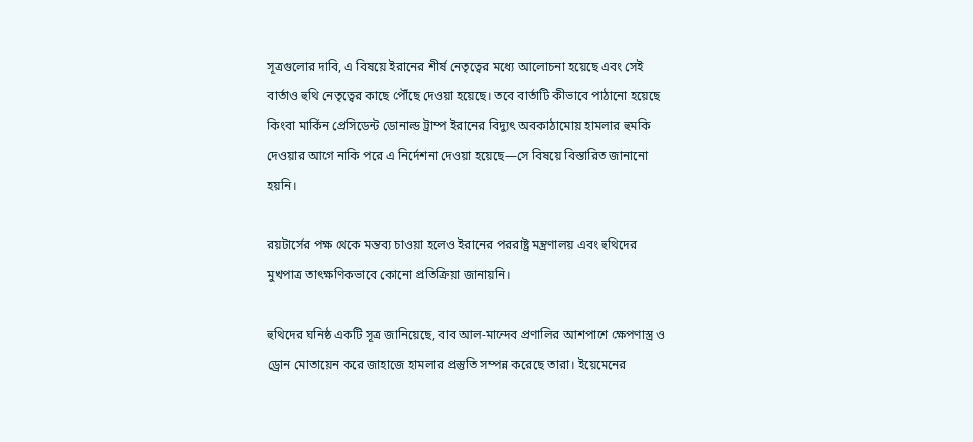সূত্রগুলোর দাবি, এ বিষয়ে ইরানের শীর্ষ নেতৃত্বের মধ্যে আলোচনা হয়েছে এবং সেই বার্তাও হুথি নেতৃত্বের কাছে পৌঁছে দেওয়া হয়েছে। তবে বার্তাটি কীভাবে পাঠানো হয়েছে কিংবা মার্কিন প্রেসিডেন্ট ডোনাল্ড ট্রাম্প ইরানের বিদ্যুৎ অবকাঠামোয় হামলার হুমকি দেওয়ার আগে নাকি পরে এ নির্দেশনা দেওয়া হয়েছে—সে বিষয়ে বিস্তারিত জানানো হয়নি।

রয়টার্সের পক্ষ থেকে মন্তব্য চাওয়া হলেও ইরানের পররাষ্ট্র মন্ত্রণালয় এবং হুথিদের মুখপাত্র তাৎক্ষণিকভাবে কোনো প্রতিক্রিয়া জানায়নি।

হুথিদের ঘনিষ্ঠ একটি সূত্র জানিয়েছে, বাব আল-মান্দেব প্রণালির আশপাশে ক্ষেপণাস্ত্র ও ড্রোন মোতায়েন করে জাহাজে হামলার প্রস্তুতি সম্পন্ন করেছে তারা। ইয়েমেনের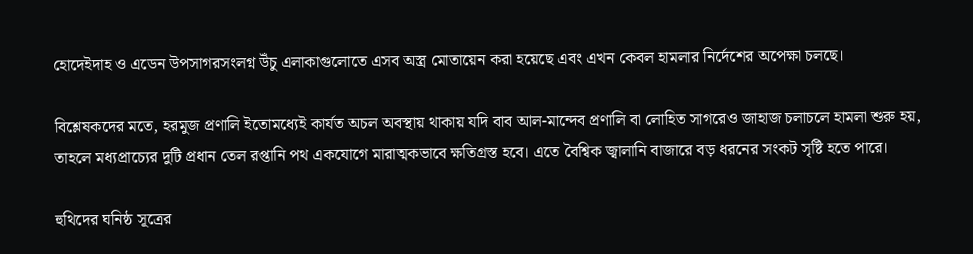হোদেইদাহ ও এডেন উপসাগরসংলগ্ন উঁচু এলাকাগুলোতে এসব অস্ত্র মোতায়েন করা হয়েছে এবং এখন কেবল হামলার নির্দেশের অপেক্ষা চলছে।

বিশ্লেষকদের মতে, হরমুজ প্রণালি ইতোমধ্যেই কার্যত অচল অবস্থায় থাকায় যদি বাব আল-মান্দেব প্রণালি বা লোহিত সাগরেও জাহাজ চলাচলে হামলা শুরু হয়, তাহলে মধ্যপ্রাচ্যের দুটি প্রধান তেল রপ্তানি পথ একযোগে মারাত্মকভাবে ক্ষতিগ্রস্ত হবে। এতে বৈশ্বিক জ্বালানি বাজারে বড় ধরনের সংকট সৃষ্টি হতে পারে।

হুথিদের ঘনিষ্ঠ সূত্রের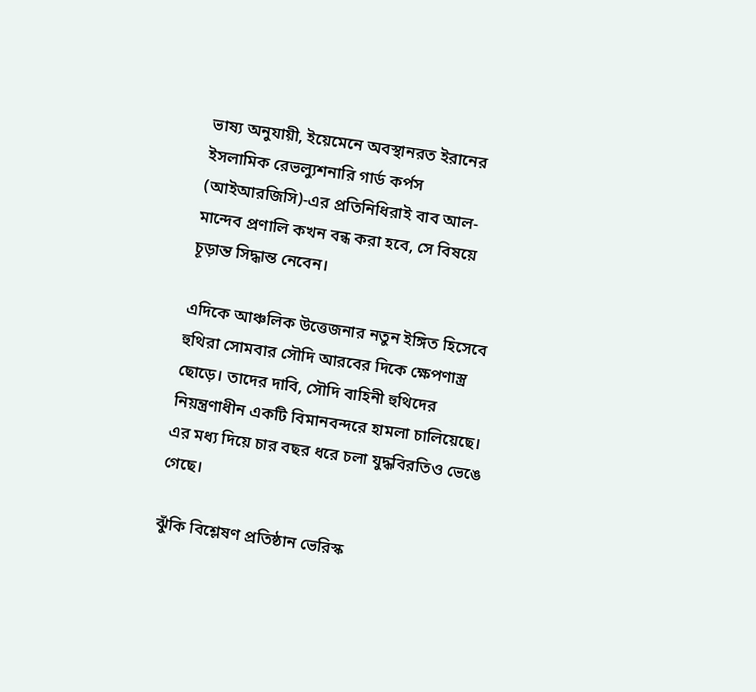ভাষ্য অনুযায়ী, ইয়েমেনে অবস্থানরত ইরানের ইসলামিক রেভল্যুশনারি গার্ড কর্পস (আইআরজিসি)-এর প্রতিনিধিরাই বাব আল-মান্দেব প্রণালি কখন বন্ধ করা হবে, সে বিষয়ে চূড়ান্ত সিদ্ধান্ত নেবেন।

এদিকে আঞ্চলিক উত্তেজনার নতুন ইঙ্গিত হিসেবে হুথিরা সোমবার সৌদি আরবের দিকে ক্ষেপণাস্ত্র ছোড়ে। তাদের দাবি, সৌদি বাহিনী হুথিদের নিয়ন্ত্রণাধীন একটি বিমানবন্দরে হামলা চালিয়েছে। এর মধ্য দিয়ে চার বছর ধরে চলা যুদ্ধবিরতিও ভেঙে গেছে।

ঝুঁকি বিশ্লেষণ প্রতিষ্ঠান ভেরিস্ক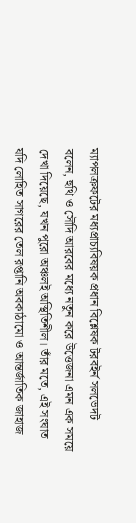ম্যাপলক্রফটের মধ্যপ্রাচ্যবিষয়ক প্রধান বিশ্লেষক টরবইর্ন সলভেদট বলেন, হুথি ও সৌদি আরবের মধ্যে নতুন করে উত্তেজনা এমন এক সময়ে দেখা দিয়েছে, যখন পুরো অঞ্চলই অস্থিতিশীল। তাঁর মতে, এই সংঘাত যদি লোহিত সাগরের তেল রপ্তানি অবকাঠামো ও আন্তর্জাতিক জাহাজ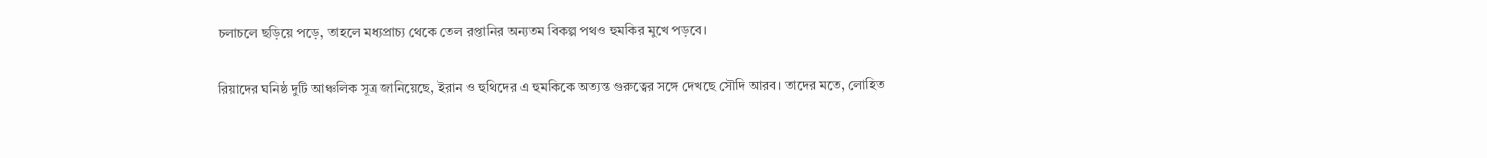চলাচলে ছড়িয়ে পড়ে, তাহলে মধ্যপ্রাচ্য থেকে তেল রপ্তানির অন্যতম বিকল্প পথও হুমকির মুখে পড়বে।

রিয়াদের ঘনিষ্ঠ দুটি আঞ্চলিক সূত্র জানিয়েছে, ইরান ও হুথিদের এ হুমকিকে অত্যন্ত গুরুত্বের সঙ্গে দেখছে সৌদি আরব। তাদের মতে, লোহিত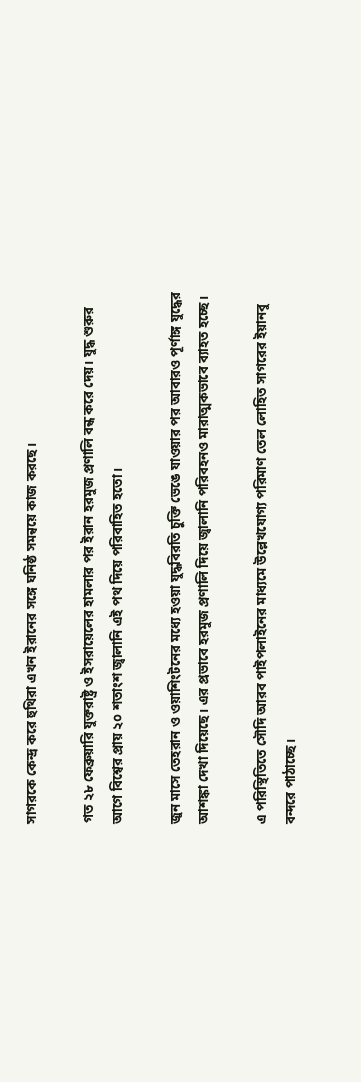সাগরকে কেন্দ্র করে হুথিরা এখন ইরানের সঙ্গে ঘনিষ্ঠ সমন্বয়ে কাজ করছে।

গত ২৮ ফেব্রুয়ারি যুক্তরাষ্ট্র ও ইসরায়েলের হামলার পর ইরান হরমুজ প্রণালি বন্ধ করে দেয়। যুদ্ধ শুরুর আগে বিশ্বের প্রায় ২০ শতাংশ জ্বালানি এই পথ দিয়ে পরিবাহিত হতো।

জুন মাসে তেহরান ও ওয়াশিংটনের মধ্যে হওয়া যুদ্ধবিরতি চুক্তি ভেঙে যাওয়ার পর আবারও পূর্ণাঙ্গ যুদ্ধের আশঙ্কা দেখা দিয়েছে। এর প্রভাবে হরমুজ প্রণালি দিয়ে জ্বালানি পরিবহনও মারাত্মকভাবে ব্যাহত হচ্ছে।

এ পরিস্থিতিতে সৌদি আরব পাইপলাইনের মাধ্যমে উল্লেখযোগ্য পরিমাণ তেল লোহিত সাগরের ইয়ানবু বন্দরে পাঠাচ্ছে।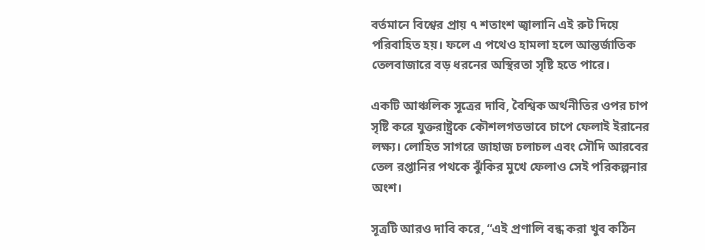বর্তমানে বিশ্বের প্রায় ৭ শতাংশ জ্বালানি এই রুট দিয়ে পরিবাহিত হয়। ফলে এ পথেও হামলা হলে আন্তর্জাতিক তেলবাজারে বড় ধরনের অস্থিরতা সৃষ্টি হতে পারে।

একটি আঞ্চলিক সূত্রের দাবি, বৈশ্বিক অর্থনীতির ওপর চাপ সৃষ্টি করে যুক্তরাষ্ট্রকে কৌশলগতভাবে চাপে ফেলাই ইরানের লক্ষ্য। লোহিত সাগরে জাহাজ চলাচল এবং সৌদি আরবের তেল রপ্তানির পথকে ঝুঁকির মুখে ফেলাও সেই পরিকল্পনার অংশ।

সূত্রটি আরও দাবি করে, “এই প্রণালি বন্ধ করা খুব কঠিন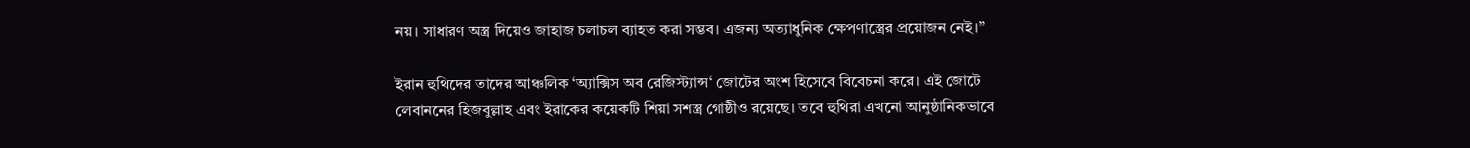নয়। সাধারণ অস্ত্র দিয়েও জাহাজ চলাচল ব্যাহত করা সম্ভব। এজন্য অত্যাধুনিক ক্ষেপণাস্ত্রের প্রয়োজন নেই।”

ইরান হুথিদের তাদের আঞ্চলিক ‘অ্যাক্সিস অব রেজিস্ট্যান্স‘ জোটের অংশ হিসেবে বিবেচনা করে। এই জোটে লেবাননের হিজবুল্লাহ এবং ইরাকের কয়েকটি শিয়া সশস্ত্র গোষ্ঠীও রয়েছে। তবে হুথিরা এখনো আনুষ্ঠানিকভাবে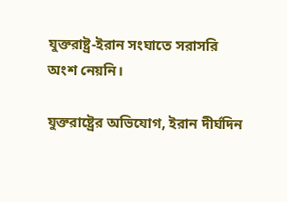যুক্তরাষ্ট্র-ইরান সংঘাতে সরাসরি অংশ নেয়নি।

যুক্তরাষ্ট্রের অভিযোগ, ইরান দীর্ঘদিন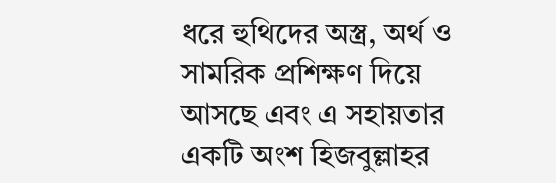ধরে হুথিদের অস্ত্র, অর্থ ও সামরিক প্রশিক্ষণ দিয়ে আসছে এবং এ সহায়তার একটি অংশ হিজবুল্লাহর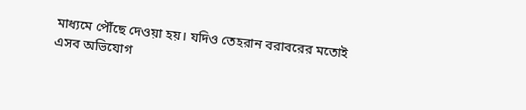মাধ্যমে পৌঁছে দেওয়া হয়। যদিও তেহরান বরাবরের মতোই এসব অভিযোগ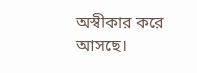অস্বীকার করে আসছে।